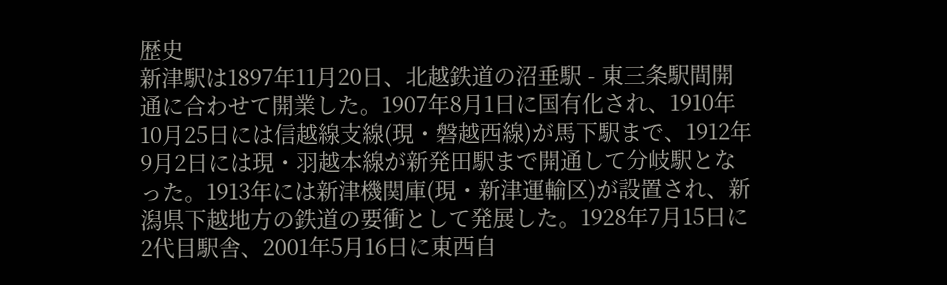歴史
新津駅は1897年11月20日、北越鉄道の沼垂駅 - 東三条駅間開通に合わせて開業した。1907年8月1日に国有化され、1910年10月25日には信越線支線(現・磐越西線)が馬下駅まで、1912年9月2日には現・羽越本線が新発田駅まで開通して分岐駅となった。1913年には新津機関庫(現・新津運輸区)が設置され、新潟県下越地方の鉄道の要衝として発展した。1928年7月15日に2代目駅舎、2001年5月16日に東西自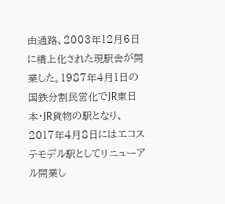由通路、2003年12月6日に橋上化された現駅舎が開業した。1987年4月1日の国鉄分割民営化でJR東日本・JR貨物の駅となり、2017年4月8日にはエコステモデル駅としてリニューアル開業し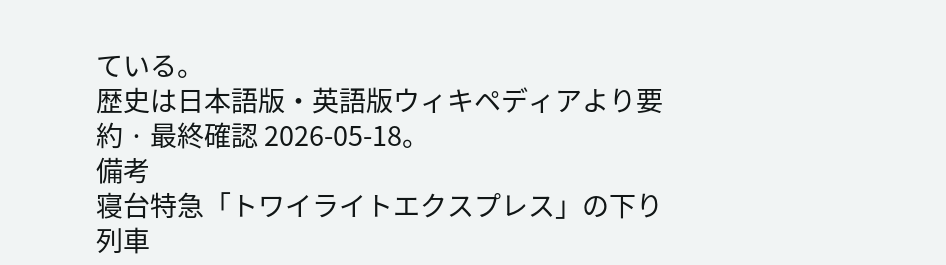ている。
歴史は日本語版・英語版ウィキペディアより要約 · 最終確認 2026-05-18。
備考
寝台特急「トワイライトエクスプレス」の下り列車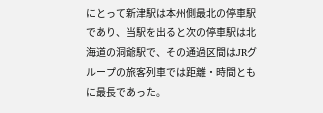にとって新津駅は本州側最北の停車駅であり、当駅を出ると次の停車駅は北海道の洞爺駅で、その通過区間はJRグループの旅客列車では距離・時間ともに最長であった。